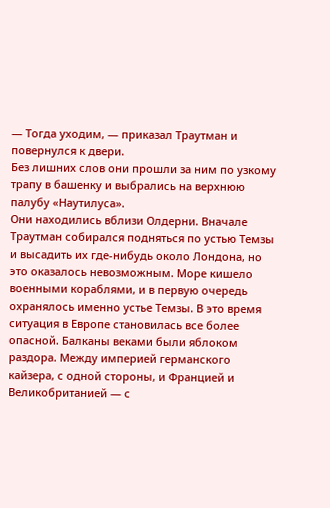— Тогда уходим, — приказал Траутман и повернулся к двери.
Без лишних слов они прошли за ним по узкому трапу в башенку и выбрались на верхнюю палубу «Наутилуса».
Они находились вблизи Олдерни. Вначале Траутман собирался подняться по устью Темзы и высадить их где-нибудь около Лондона, но это оказалось невозможным. Море кишело военными кораблями, и в первую очередь охранялось именно устье Темзы. В это время ситуация в Европе становилась все более опасной. Балканы веками были яблоком раздора. Между империей германского кайзера, с одной стороны, и Францией и Великобританией — с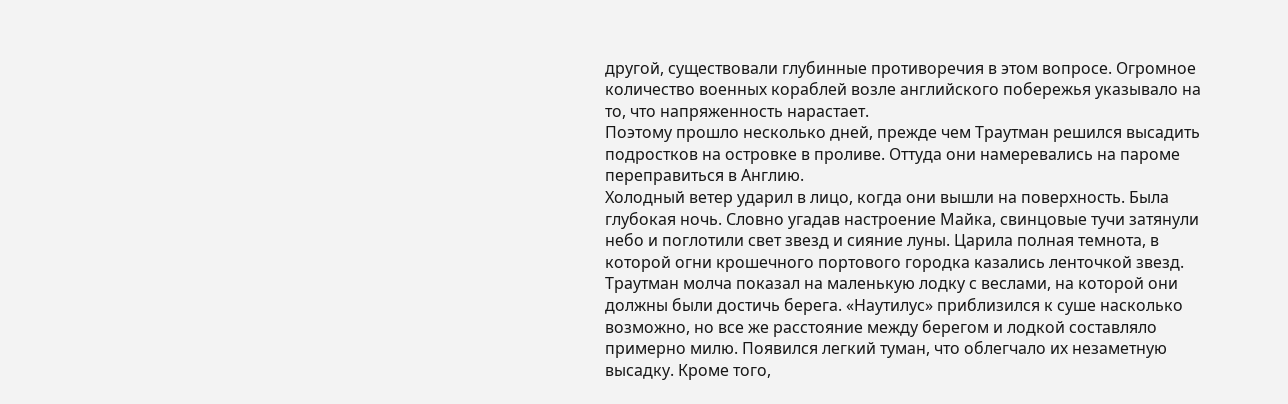другой, существовали глубинные противоречия в этом вопросе. Огромное количество военных кораблей возле английского побережья указывало на то, что напряженность нарастает.
Поэтому прошло несколько дней, прежде чем Траутман решился высадить подростков на островке в проливе. Оттуда они намеревались на пароме переправиться в Англию.
Холодный ветер ударил в лицо, когда они вышли на поверхность. Была глубокая ночь. Словно угадав настроение Майка, свинцовые тучи затянули небо и поглотили свет звезд и сияние луны. Царила полная темнота, в которой огни крошечного портового городка казались ленточкой звезд.
Траутман молча показал на маленькую лодку с веслами, на которой они должны были достичь берега. «Наутилус» приблизился к суше насколько возможно, но все же расстояние между берегом и лодкой составляло примерно милю. Появился легкий туман, что облегчало их незаметную высадку. Кроме того,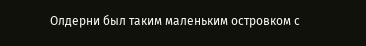Олдерни был таким маленьким островком с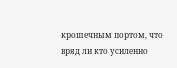крошечным портом, что вряд ли кто усиленно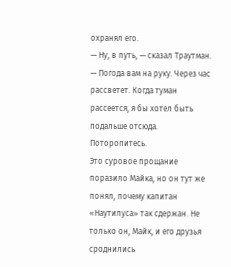охранял его.
— Ну, в путь, — сказал Траутман. — Погода вам на руку. Через час рассветет. Когда туман рассеется, я бы хотел быть подальше отсюда. Поторопитесь.
Это суровое прощание поразило Майка, но он тут же понял, почему капитан «Наутилуса» так сдержан. Не только он, Майк, и его друзья сроднились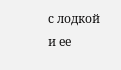с лодкой и ее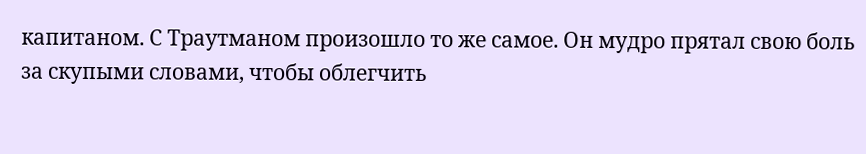капитаном. С Траутманом произошло то же самое. Он мудро прятал свою боль за скупыми словами, чтобы облегчить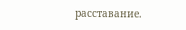расставание.